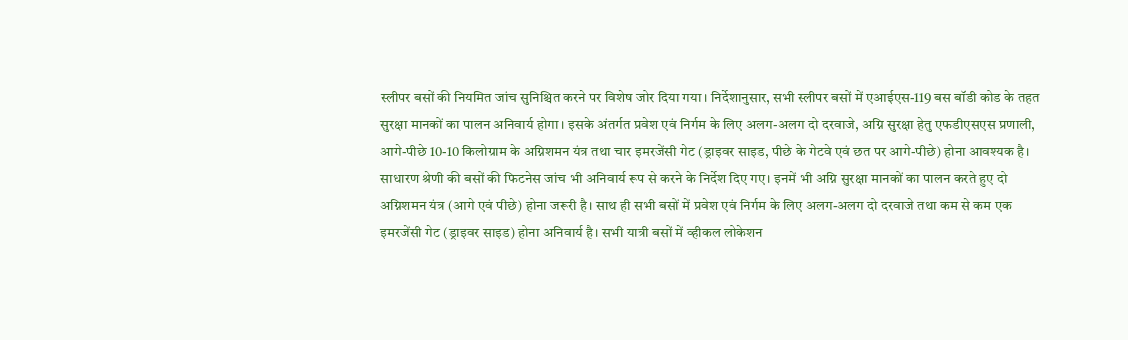स्लीपर बसों की नियमित जांच सुनिश्चित करने पर विशेष जोर दिया गया। निर्देशानुसार, सभी स्लीपर बसों में एआईएस-119 बस बॉडी कोड के तहत सुरक्षा मानकों का पालन अनिवार्य होगा। इसके अंतर्गत प्रवेश एवं निर्गम के लिए अलग-अलग दो दरवाजे, अग्नि सुरक्षा हेतु एफडीएसएस प्रणाली, आगे-पीछे 10-10 किलोग्राम के अग्निशमन यंत्र तथा चार इमरजेंसी गेट (ड्राइवर साइड, पीछे के गेटवे एवं छत पर आगे-पीछे) होना आवश्यक है। साधारण श्रेणी की बसों की फिटनेस जांच भी अनिवार्य रूप से करने के निर्देश दिए गए। इनमें भी अग्नि सुरक्षा मानकों का पालन करते हुए दो अग्निशमन यंत्र (आगे एवं पीछे) होना जरूरी है। साथ ही सभी बसों में प्रवेश एवं निर्गम के लिए अलग-अलग दो दरवाजे तथा कम से कम एक इमरजेंसी गेट (ड्राइवर साइड) होना अनिवार्य है। सभी यात्री बसों में व्हीकल लोकेशन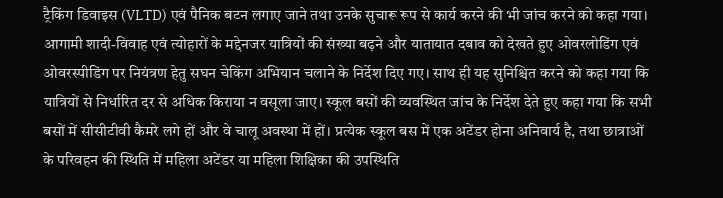ट्रैकिंग डिवाइस (VLTD) एवं पैनिक बटन लगाए जाने तथा उनके सुचारू रूप से कार्य करने की भी जांच करने को कहा गया।
आगामी शादी-विवाह एवं त्योहारों के मद्देनजर यात्रियों की संख्या बढ़ने और यातायात दबाव को देखते हुए ओवरलोडिंग एवं ओवरस्पीडिंग पर नियंत्रण हेतु सघन चेकिंग अभियान चलाने के निर्देश दिए गए। साथ ही यह सुनिश्चित करने को कहा गया कि यात्रियों से निर्धारित दर से अधिक किराया न वसूला जाए। स्कूल बसों की व्यवस्थित जांच के निर्देश देते हुए कहा गया कि सभी बसों में सीसीटीवी कैमरे लगे हों और वे चालू अवस्था में हों। प्रत्येक स्कूल बस में एक अटेंडर होना अनिवार्य है, तथा छात्राओं के परिवहन की स्थिति में महिला अटेंडर या महिला शिक्षिका की उपस्थिति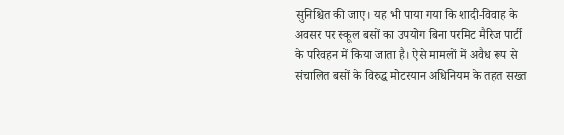सुनिश्चित की जाए। यह भी पाया गया कि शादी-विवाह के अवसर पर स्कूल बसों का उपयोग बिना परमिट मैरिज पार्टी के परिवहन में किया जाता है। ऐसे मामलों में अवैध रूप से संचालित बसों के विरुद्ध मोटरयान अधिनियम के तहत सख्त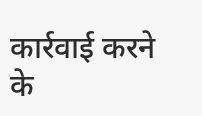कार्रवाई करने के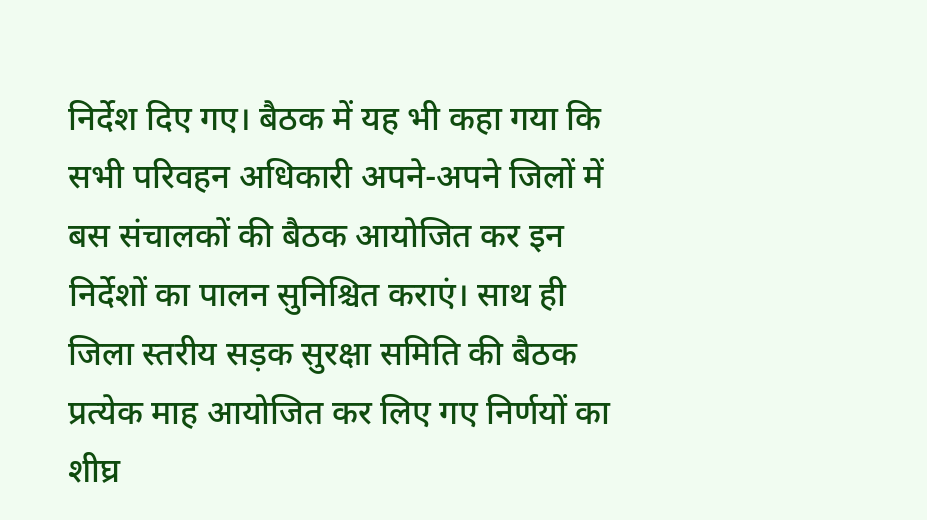निर्देश दिए गए। बैठक में यह भी कहा गया कि सभी परिवहन अधिकारी अपने-अपने जिलों में बस संचालकों की बैठक आयोजित कर इन निर्देशों का पालन सुनिश्चित कराएं। साथ ही जिला स्तरीय सड़क सुरक्षा समिति की बैठक प्रत्येक माह आयोजित कर लिए गए निर्णयों का शीघ्र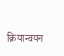क्रियान्वयन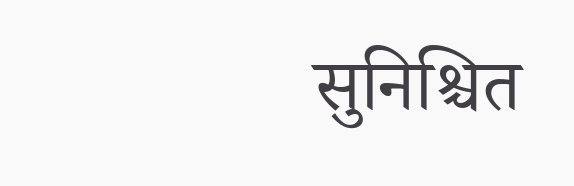सुनिश्चित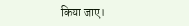किया जाए।